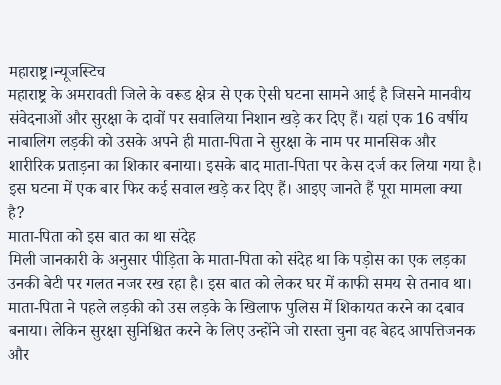महाराष्ट्र।न्यूजस्टिच
महाराष्ट्र के अमरावती जिले के वरूड क्षेत्र से एक ऐसी घटना सामने आई है जिसने मानवीय संवेदनाओं और सुरक्षा के दावों पर सवालिया निशान खड़े कर दिए हैं। यहां एक 16 वर्षीय नाबालिग लड़की को उसके अपने ही माता-पिता ने सुरक्षा के नाम पर मानसिक और शारीरिक प्रताड़ना का शिकार बनाया। इसके बाद माता-पिता पर केस दर्ज कर लिया गया है। इस घटना में एक बार फिर कई सवाल खड़े कर दिए हैं। आइए जानते हैं पूरा मामला क्या है?
माता-पिता को इस बात का था संदेह
मिली जानकारी के अनुसार पीड़िता के माता-पिता को संदेह था कि पड़ोस का एक लड़का उनकी बेटी पर गलत नजर रख रहा है। इस बात को लेकर घर में काफी समय से तनाव था। माता-पिता ने पहले लड़की को उस लड़के के खिलाफ पुलिस में शिकायत करने का दबाव बनाया। लेकिन सुरक्षा सुनिश्चित करने के लिए उन्होंने जो रास्ता चुना वह बेहद आपत्तिजनक और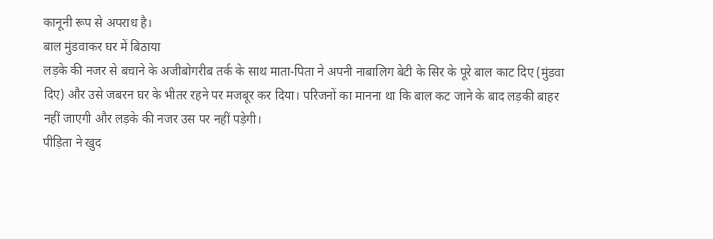कानूनी रूप से अपराध है।
बाल मुंडवाकर घर में बिठाया
लड़के की नजर से बचाने के अजीबोगरीब तर्क के साथ माता-पिता ने अपनी नाबालिग बेटी के सिर के पूरे बाल काट दिए (मुंडवा दिए) और उसे जबरन घर के भीतर रहने पर मजबूर कर दिया। परिजनों का मानना था कि बाल कट जाने के बाद लड़की बाहर नहीं जाएगी और लड़के की नजर उस पर नहीं पड़ेगी।
पीड़िता ने खुद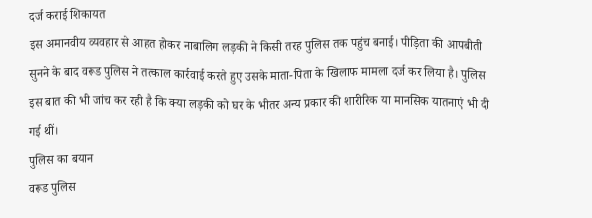दर्ज कराई शिकायत
इस अमानवीय व्यवहार से आहत होकर नाबालिग लड़की ने किसी तरह पुलिस तक पहुंच बनाई। पीड़िता की आपबीती सुनने के बाद वरूड पुलिस ने तत्काल कार्रवाई करते हुए उसके माता-पिता के खिलाफ मामला दर्ज कर लिया है। पुलिस इस बात की भी जांच कर रही है कि क्या लड़की को घर के भीतर अन्य प्रकार की शारीरिक या मानसिक यातनाएं भी दी गई थीं।
पुलिस का बयान
वरूड पुलिस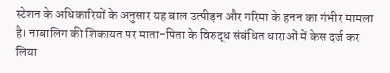स्टेशन के अधिकारियों के अनुसार यह बाल उत्पीड़न और गरिमा के हनन का गंभीर मामला है। नाबालिग की शिकायत पर माता-पिता के विरुद्ध संबंधित धाराओं में केस दर्ज कर लिया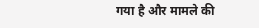गया है और मामले की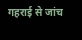गहराई से जांच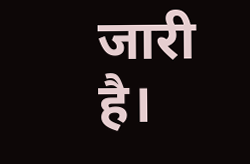जारी है।